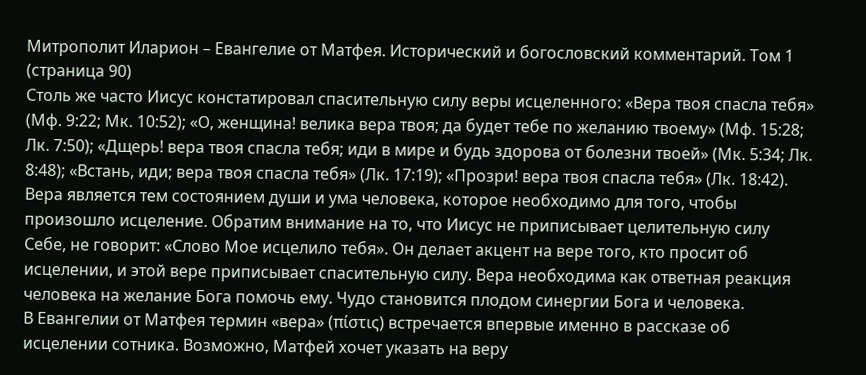Митрополит Иларион – Евангелие от Матфея. Исторический и богословский комментарий. Том 1 (страница 90)
Столь же часто Иисус констатировал спасительную силу веры исцеленного: «Вера твоя спасла тебя» (Мф. 9:22; Мк. 10:52); «О, женщина! велика вера твоя; да будет тебе по желанию твоему» (Мф. 15:28; Лк. 7:50); «Дщерь! вера твоя спасла тебя; иди в мире и будь здорова от болезни твоей» (Мк. 5:34; Лк. 8:48); «Встань, иди; вера твоя спасла тебя» (Лк. 17:19); «Прозри! вера твоя спасла тебя» (Лк. 18:42).
Вера является тем состоянием души и ума человека, которое необходимо для того, чтобы произошло исцеление. Обратим внимание на то, что Иисус не приписывает целительную силу Себе, не говорит: «Слово Мое исцелило тебя». Он делает акцент на вере того, кто просит об исцелении, и этой вере приписывает спасительную силу. Вера необходима как ответная реакция человека на желание Бога помочь ему. Чудо становится плодом синергии Бога и человека.
В Евангелии от Матфея термин «вера» (πίστις) встречается впервые именно в рассказе об исцелении сотника. Возможно, Матфей хочет указать на веру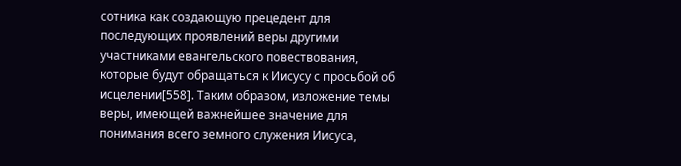сотника как создающую прецедент для последующих проявлений веры другими участниками евангельского повествования, которые будут обращаться к Иисусу с просьбой об исцелении[558]. Таким образом, изложение темы веры, имеющей важнейшее значение для понимания всего земного служения Иисуса,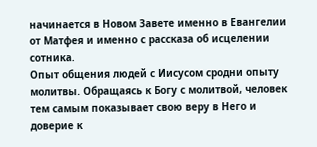начинается в Новом Завете именно в Евангелии от Матфея и именно с рассказа об исцелении сотника.
Опыт общения людей с Иисусом сродни опыту молитвы. Обращаясь к Богу с молитвой, человек тем самым показывает свою веру в Него и доверие к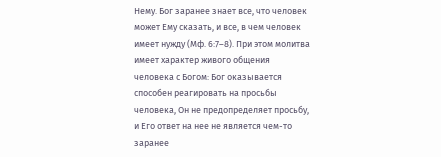Нему. Бог заранее знает все, что человек может Ему сказать, и все, в чем человек имеет нужду (Мф. 6:7–8). При этом молитва имеет характер живого общения человека с Богом: Бог оказывается способен реагировать на просьбы человека, Он не предопределяет просьбу, и Его ответ на нее не является чем-то заранее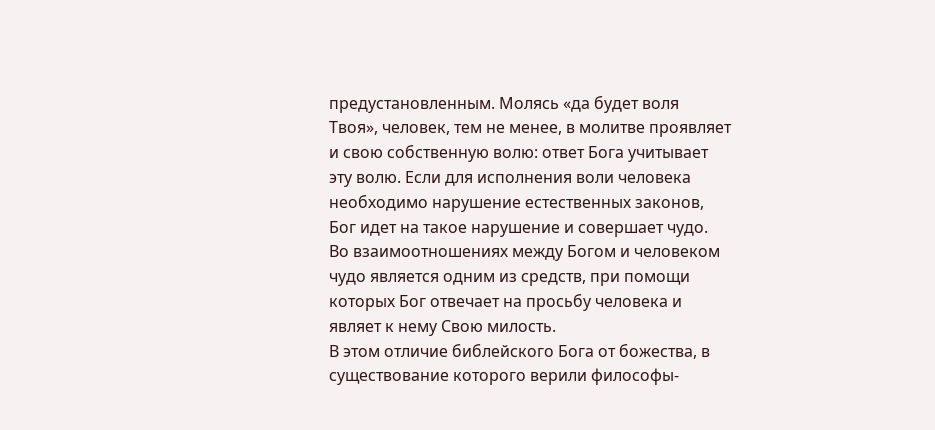предустановленным. Молясь «да будет воля Твоя», человек, тем не менее, в молитве проявляет и свою собственную волю: ответ Бога учитывает эту волю. Если для исполнения воли человека необходимо нарушение естественных законов, Бог идет на такое нарушение и совершает чудо. Во взаимоотношениях между Богом и человеком чудо является одним из средств, при помощи которых Бог отвечает на просьбу человека и являет к нему Свою милость.
В этом отличие библейского Бога от божества, в существование которого верили философы-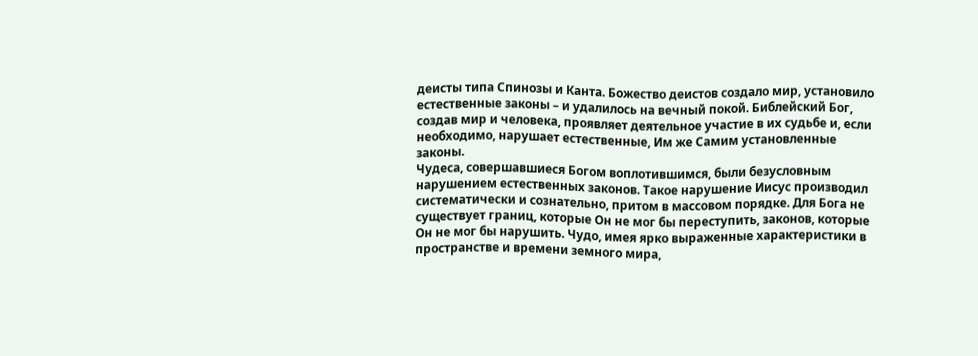деисты типа Спинозы и Канта. Божество деистов создало мир, установило естественные законы – и удалилось на вечный покой. Библейский Бог, создав мир и человека, проявляет деятельное участие в их судьбе и, если необходимо, нарушает естественные, Им же Самим установленные законы.
Чудеса, совершавшиеся Богом воплотившимся, были безусловным нарушением естественных законов. Такое нарушение Иисус производил систематически и сознательно, притом в массовом порядке. Для Бога не существует границ, которые Он не мог бы переступить, законов, которые Он не мог бы нарушить. Чудо, имея ярко выраженные характеристики в пространстве и времени земного мира,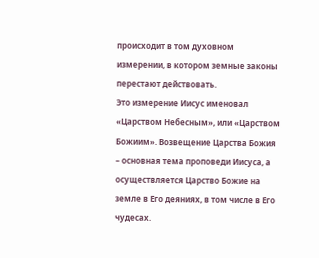происходит в том духовном измерении, в котором земные законы перестают действовать.
Это измерение Иисус именовал «Царством Небесным», или «Царством Божиим». Возвещение Царства Божия – основная тема проповеди Иисуса, а осуществляется Царство Божие на земле в Его деяниях, в том числе в Его чудесах.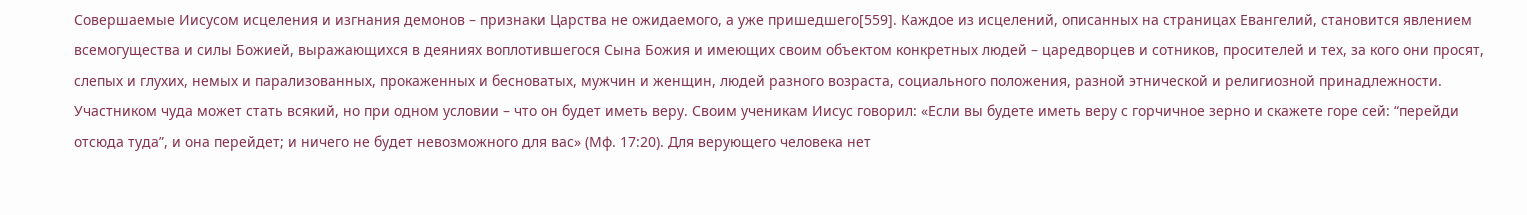Совершаемые Иисусом исцеления и изгнания демонов – признаки Царства не ожидаемого, а уже пришедшего[559]. Каждое из исцелений, описанных на страницах Евангелий, становится явлением всемогущества и силы Божией, выражающихся в деяниях воплотившегося Сына Божия и имеющих своим объектом конкретных людей – царедворцев и сотников, просителей и тех, за кого они просят, слепых и глухих, немых и парализованных, прокаженных и бесноватых, мужчин и женщин, людей разного возраста, социального положения, разной этнической и религиозной принадлежности.
Участником чуда может стать всякий, но при одном условии – что он будет иметь веру. Своим ученикам Иисус говорил: «Если вы будете иметь веру с горчичное зерно и скажете горе сей: “перейди отсюда туда”, и она перейдет; и ничего не будет невозможного для вас» (Мф. 17:20). Для верующего человека нет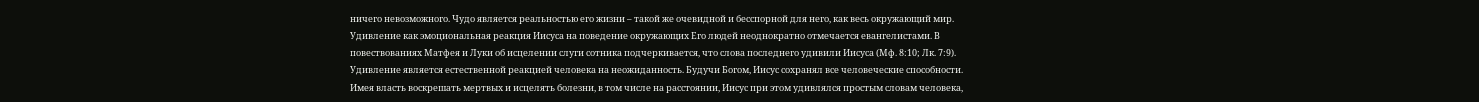ничего невозможного. Чудо является реальностью его жизни – такой же очевидной и бесспорной для него, как весь окружающий мир.
Удивление как эмоциональная реакция Иисуса на поведение окружающих Его людей неоднократно отмечается евангелистами. В повествованиях Матфея и Луки об исцелении слуги сотника подчеркивается, что слова последнего удивили Иисуса (Мф. 8:10; Лк. 7:9).
Удивление является естественной реакцией человека на неожиданность. Будучи Богом, Иисус сохранял все человеческие способности. Имея власть воскрешать мертвых и исцелять болезни, в том числе на расстоянии, Иисус при этом удивлялся простым словам человека,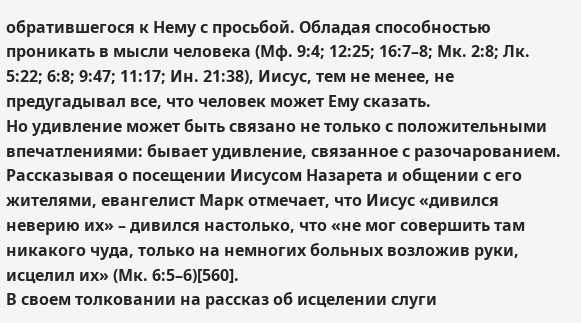обратившегося к Нему с просьбой. Обладая способностью проникать в мысли человека (Мф. 9:4; 12:25; 16:7–8; Мк. 2:8; Лк. 5:22; 6:8; 9:47; 11:17; Ин. 21:38), Иисус, тем не менее, не предугадывал все, что человек может Ему сказать.
Но удивление может быть связано не только с положительными впечатлениями: бывает удивление, связанное с разочарованием. Рассказывая о посещении Иисусом Назарета и общении с его жителями, евангелист Марк отмечает, что Иисус «дивился неверию их» – дивился настолько, что «не мог совершить там никакого чуда, только на немногих больных возложив руки, исцелил их» (Мк. 6:5–6)[560].
В своем толковании на рассказ об исцелении слуги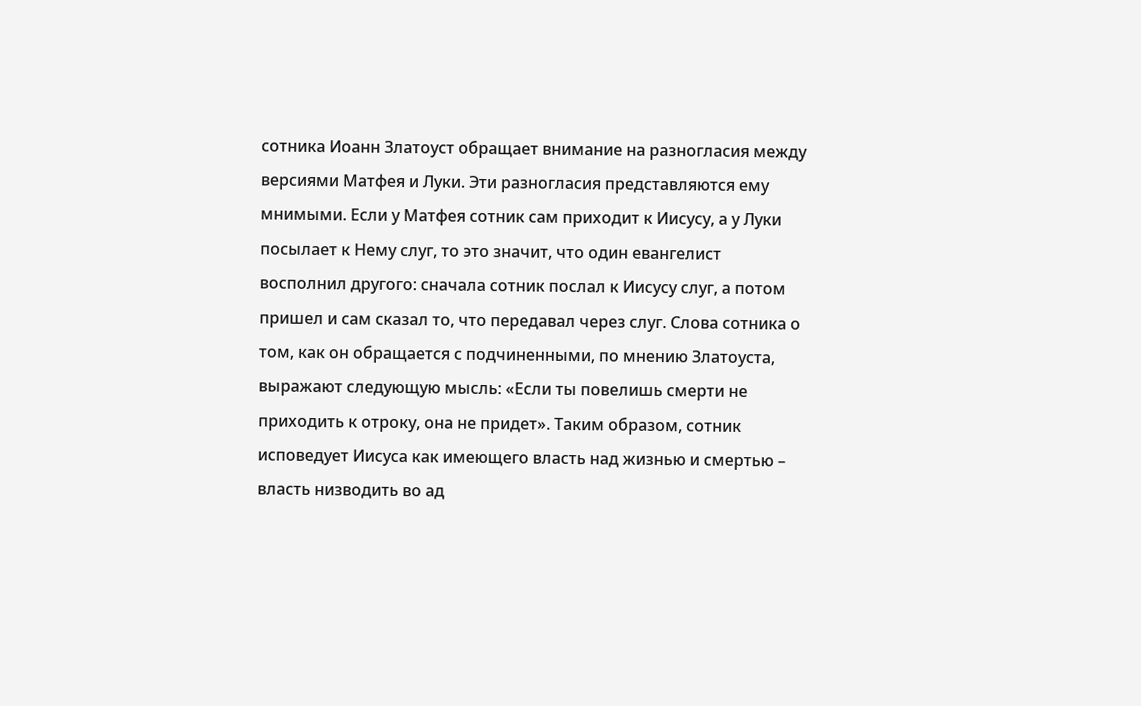сотника Иоанн Златоуст обращает внимание на разногласия между версиями Матфея и Луки. Эти разногласия представляются ему мнимыми. Если у Матфея сотник сам приходит к Иисусу, а у Луки посылает к Нему слуг, то это значит, что один евангелист восполнил другого: сначала сотник послал к Иисусу слуг, а потом пришел и сам сказал то, что передавал через слуг. Слова сотника о том, как он обращается с подчиненными, по мнению Златоуста, выражают следующую мысль: «Если ты повелишь смерти не приходить к отроку, она не придет». Таким образом, сотник исповедует Иисуса как имеющего власть над жизнью и смертью – власть низводить во ад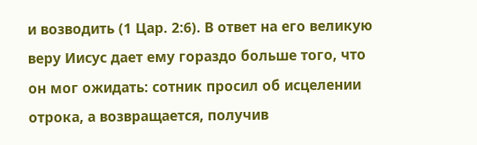и возводить (1 Цар. 2:6). В ответ на его великую веру Иисус дает ему гораздо больше того, что он мог ожидать: сотник просил об исцелении отрока, а возвращается, получив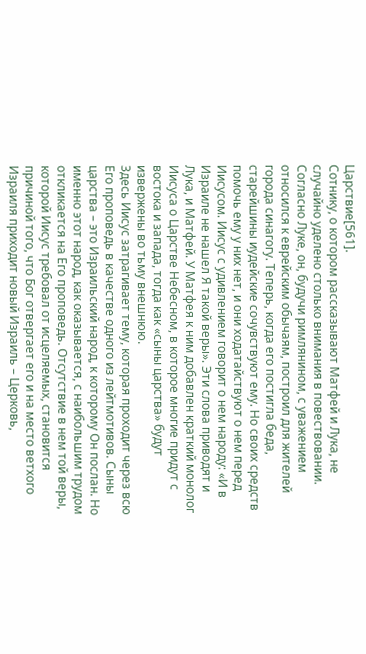Царствие[561].
Сотнику, о котором рассказывают Матфей и Лука, не случайно уделено столько внимания в повествовании. Согласно Луке, он, будучи римлянином, с уважением относился к еврейским обычаям, построил для жителей города синагогу. Теперь, когда его постигла беда, старейшины иудейские сочувствуют ему. Но своих средств помочь ему у них нет, и они ходатайствуют о нем перед Иисусом. Иисус с удивлением говорит о нем народу: «И в Израиле не нашел Я такой веры». Эти слова приводят и Лука, и Матфей. У Матфея к ним добавлен краткий монолог Иисуса о Царстве Небесном, в которое многие придут с востока и запада, тогда как «сыны царства» будут извержены во тьму внешнюю.
Здесь Иисус затрагивает тему, которая проходит через всю Его проповедь в качестве одного из лейтмотивов. Сыны царства – это Израильский народ, к которому Он послан. Но именно этот народ, как оказывается, с наибольшим трудом откликается на Его проповедь. Отсутствие в нем той веры, которой Иисус требовал от исцеляемых, становится причиной того, что Бог отвергает его и на место ветхого Израиля приходит новый Израиль – Церковь,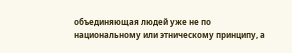объединяющая людей уже не по национальному или этническому принципу, а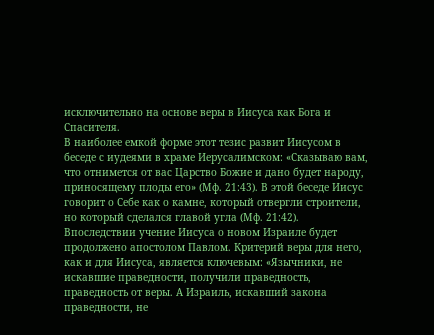исключительно на основе веры в Иисуса как Бога и Спасителя.
В наиболее емкой форме этот тезис развит Иисусом в беседе с иудеями в храме Иерусалимском: «Сказываю вам, что отнимется от вас Царство Божие и дано будет народу, приносящему плоды его» (Мф. 21:43). В этой беседе Иисус говорит о Себе как о камне, который отвергли строители, но который сделался главой угла (Мф. 21:42). Впоследствии учение Иисуса о новом Израиле будет продолжено апостолом Павлом. Критерий веры для него, как и для Иисуса, является ключевым: «Язычники, не искавшие праведности, получили праведность, праведность от веры. А Израиль, искавший закона праведности, не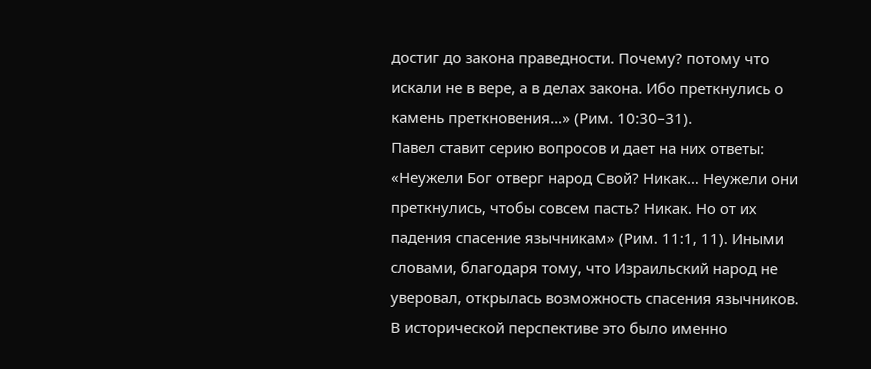достиг до закона праведности. Почему? потому что искали не в вере, а в делах закона. Ибо преткнулись о камень преткновения…» (Рим. 10:30–31).
Павел ставит серию вопросов и дает на них ответы: «Неужели Бог отверг народ Свой? Никак… Неужели они преткнулись, чтобы совсем пасть? Никак. Но от их падения спасение язычникам» (Рим. 11:1, 11). Иными словами, благодаря тому, что Израильский народ не уверовал, открылась возможность спасения язычников. В исторической перспективе это было именно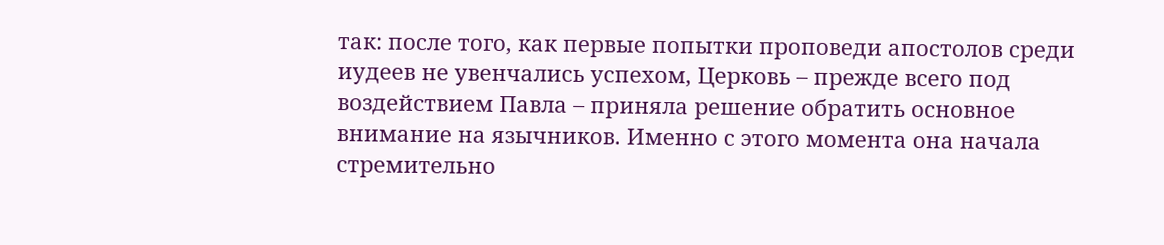так: после того, как первые попытки проповеди апостолов среди иудеев не увенчались успехом, Церковь – прежде всего под воздействием Павла – приняла решение обратить основное внимание на язычников. Именно с этого момента она начала стремительно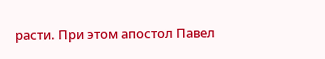расти. При этом апостол Павел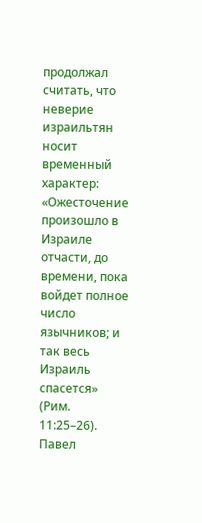продолжал считать, что неверие израильтян носит временный характер: «Ожесточение произошло в Израиле отчасти, до времени, пока войдет полное число язычников; и так весь Израиль спасется» (Рим. 11:25–26). Павел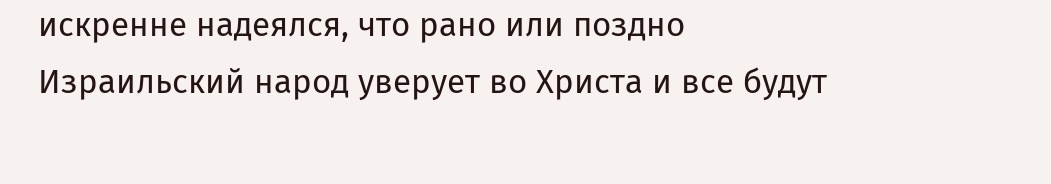искренне надеялся, что рано или поздно Израильский народ уверует во Христа и все будут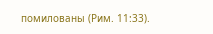помилованы (Рим. 11:33).